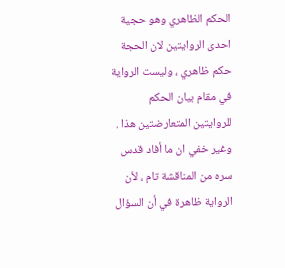الحكم الظاهري وهو حجية احدى الروايتين لان الحجة حكم ظاهري ، وليست الرواية في مقام بيان الحكم للروايتين المتعارضتين هذا .
وغير خفي ان ما أفاد قدس سره من المناقشة تام ، لأن الرواية ظاهرة في أن السؤال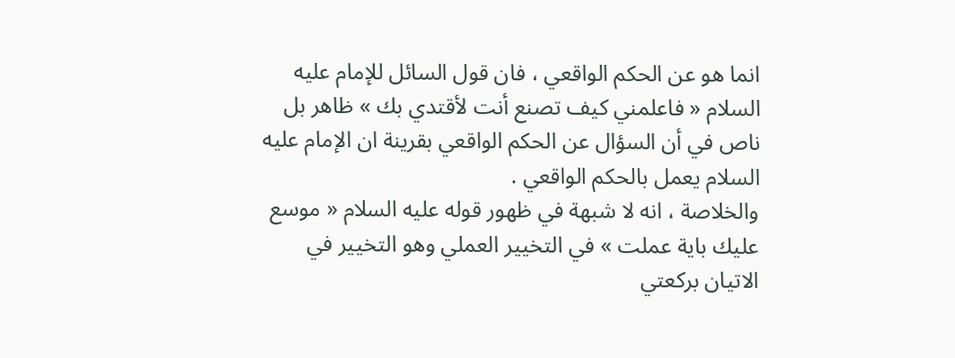انما هو عن الحكم الواقعي ، فان قول السائل للإمام عليه السلام « فاعلمني كيف تصنع أنت لأقتدي بك » ظاهر بل ناص في أن السؤال عن الحكم الواقعي بقرينة ان الإمام عليه السلام يعمل بالحكم الواقعي .
والخلاصة ، انه لا شبهة في ظهور قوله عليه السلام « موسع عليك باية عملت » في التخيير العملي وهو التخيير في الاتيان بركعتي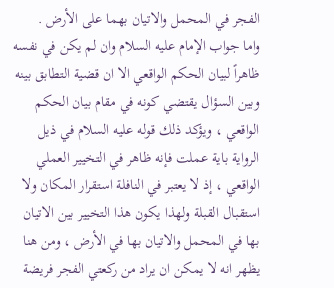الفجر في المحمل والاتيان بهما على الأرض .
واما جواب الإمام عليه السلام وان لم يكن في نفسه ظاهراً لبيان الحكم الواقعي الا ان قضية التطابق بينه وبين السؤال يقتضي كونه في مقام بيان الحكم الواقعي ، ويؤكد ذلك قوله عليه السلام في ذيل الرواية باية عملت فإنه ظاهر في التخيير العملي الواقعي ، إذ لا يعتبر في النافلة استقرار المكان ولا استقبال القبلة ولهذا يكون هذا التخيير بين الاتيان بها في المحمل والاتيان بها في الأرض ، ومن هنا يظهر انه لا يمكن ان يراد من ركعتي الفجر فريضة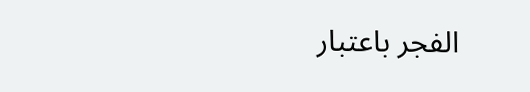الفجر باعتبار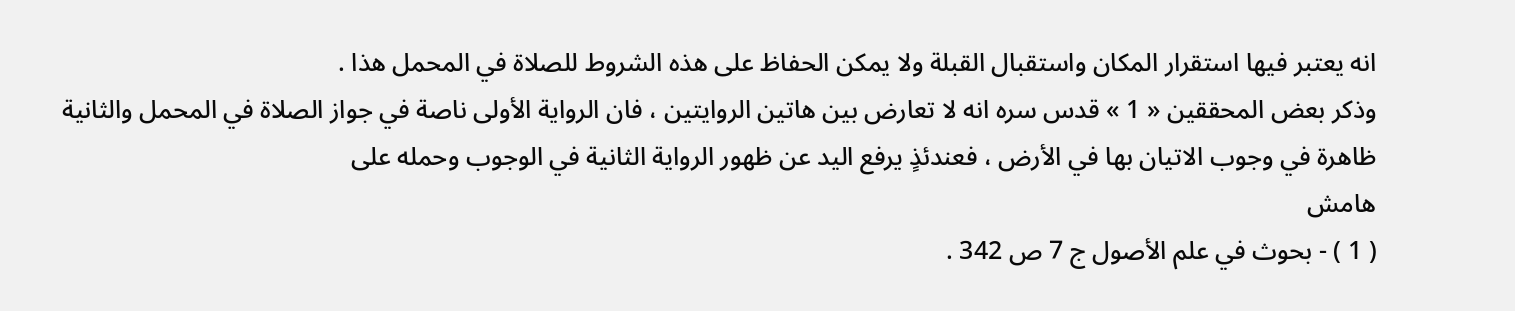انه يعتبر فيها استقرار المكان واستقبال القبلة ولا يمكن الحفاظ على هذه الشروط للصلاة في المحمل هذا .
وذكر بعض المحققين « 1 » قدس سره انه لا تعارض بين هاتين الروايتين ، فان الرواية الأولى ناصة في جواز الصلاة في المحمل والثانية ظاهرة في وجوب الاتيان بها في الأرض ، فعندئذٍ يرفع اليد عن ظهور الرواية الثانية في الوجوب وحمله على
هامش
( 1 ) - بحوث في علم الأصول ج 7 ص 342 .